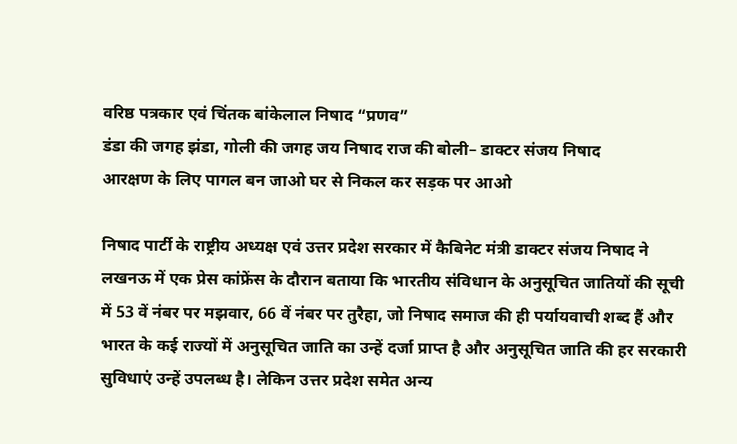वरिष्ठ पत्रकार एवं चिंतक बांकेलाल निषाद “प्रणव”
डंडा की जगह झंडा, गोली की जगह जय निषाद राज की बोली– डाक्टर संजय निषाद
आरक्षण के लिए पागल बन जाओ घर से निकल कर सड़क पर आओ

निषाद पार्टी के राष्ट्रीय अध्यक्ष एवं उत्तर प्रदेश सरकार में कैबिनेट मंत्री डाक्टर संजय निषाद ने लखनऊ में एक प्रेस कांफ्रेंस के दौरान बताया कि भारतीय संविधान के अनुसूचित जातियों की सूची में 53 वें नंबर पर मझवार, 66 वें नंबर पर तुरैहा, जो निषाद समाज की ही पर्यायवाची शब्द हैं और भारत के कई राज्यों में अनुसूचित जाति का उन्हें दर्जा प्राप्त है और अनुसूचित जाति की हर सरकारी सुविधाएं उन्हें उपलब्ध है। लेकिन उत्तर प्रदेश समेत अन्य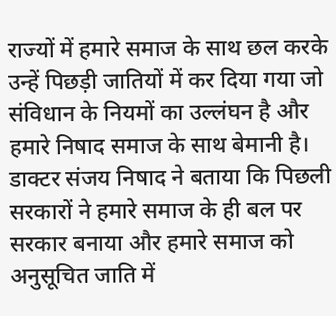राज्यों में हमारे समाज के साथ छल करके उन्हें पिछड़ी जातियों में कर दिया गया जो संविधान के नियमों का उल्लंघन है और हमारे निषाद समाज के साथ बेमानी है। डाक्टर संजय निषाद ने बताया कि पिछली सरकारों ने हमारे समाज के ही बल पर सरकार बनाया और हमारे समाज को अनुसूचित जाति में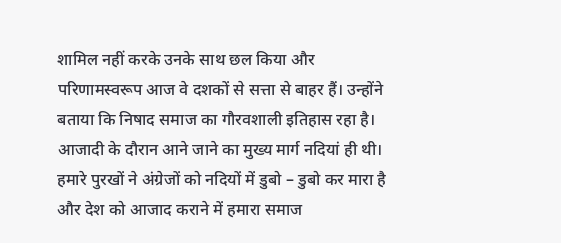शामिल नहीं करके उनके साथ छल किया और परिणामस्वरूप आज वे दशकों से सत्ता से बाहर हैं। उन्होंने बताया कि निषाद समाज का गौरवशाली इतिहास रहा है। आजादी के दौरान आने जाने का मुख्य मार्ग नदियां ही थी। हमारे पुरखों ने अंग्रेजों को नदियों में डुबो – डुबो कर मारा है और देश को आजाद कराने में हमारा समाज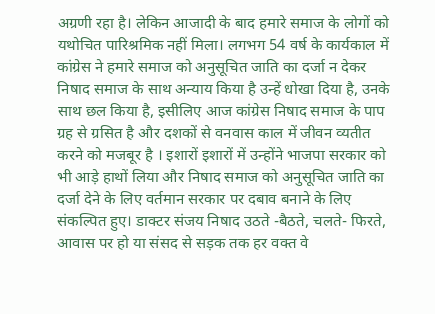अग्रणी रहा है। लेकिन आजादी के बाद हमारे समाज के लोगों को यथोचित पारिश्रमिक नहीं मिला। लगभग 54 वर्ष के कार्यकाल में कांग्रेस ने हमारे समाज को अनुसूचित जाति का दर्जा न देकर निषाद समाज के साथ अन्याय किया है उन्हें धोखा दिया है, उनके साथ छल किया है, इसीलिए आज कांग्रेस निषाद समाज के पाप ग्रह से ग्रसित है और दशकों से वनवास काल में जीवन व्यतीत करने को मजबूर है । इशारों इशारों में उन्होंने भाजपा सरकार को भी आड़े हाथों लिया और निषाद समाज को अनुसूचित जाति का दर्जा देने के लिए वर्तमान सरकार पर दबाव बनाने के लिए संकल्पित हुए। डाक्टर संजय निषाद उठते -बैठते, चलते- फिरते, आवास पर हो या संसद से सड़क तक हर वक्त वे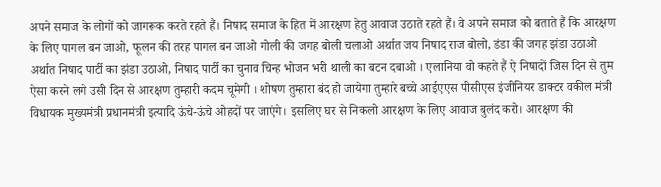अपने समाज के लोगों को जागरूक करते रहते हैं। निषाद समाज के हित में आरक्षण हेतु आवाज उठाते रहते हैं। वे अपने समाज को बताते हैं कि आरक्षण के लिए पागल बन जाओ, फूलन की तरह पागल बन जाओ गोली की जगह बोली चलाओ अर्थात जय निषाद राज बोलो, डंडा की जगह झंडा उठाओ अर्थात निषाद पार्टी का झंडा उठाओ, निषाद पार्टी का चुनाव चिन्ह भोजन भरी थाली का बटन दबाओ । एलानिया वो कहते हैं ऐ निषादों जिस दिन से तुम ऐसा करने लगे उसी दिन से आरक्षण तुम्हारी कदम चूमेगी । शोषण तुम्हारा बंद हो जायेगा तुम्हारे बच्चे आईएएस पीसीएस इंजीनियर डाक्टर वकील मंत्री विधायक मुख्यमंत्री प्रधानमंत्री इत्यादि ऊंचे-ऊंचे ओहदों पर जाएंगे। इसलिए घर से निकलो आरक्षण के लिए आवाज बुलंद करो। आरक्षण की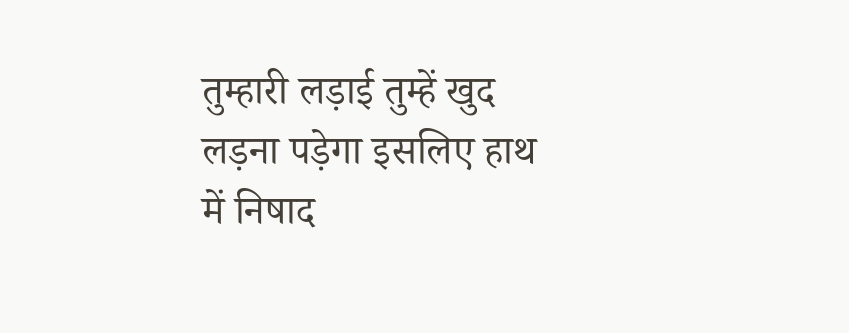तुम्हारी लड़ाई तुम्हें खुद लड़ना पड़ेगा इसलिए हाथ में निषाद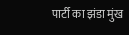पार्टी का झंडा मुंख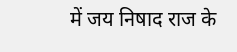में जय निषाद राज के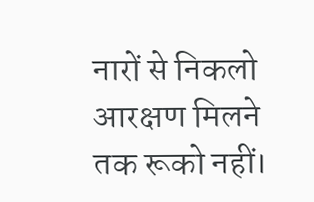नारों से निकलो आरक्षण मिलने तक रूको नहीं।